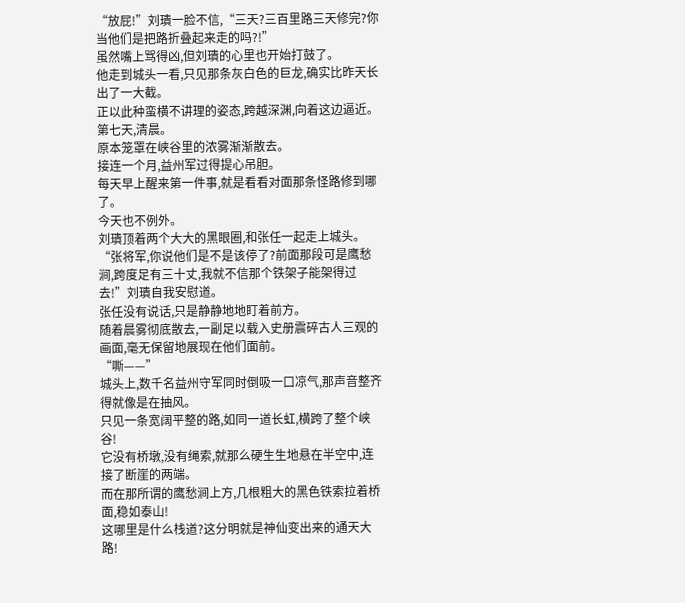“放屁!”刘璝一脸不信,“三天?三百里路三天修完?你当他们是把路折叠起来走的吗?!”
虽然嘴上骂得凶,但刘璝的心里也开始打鼓了。
他走到城头一看,只见那条灰白色的巨龙,确实比昨天长出了一大截。
正以此种蛮横不讲理的姿态,跨越深渊,向着这边逼近。
第七天,清晨。
原本笼罩在峡谷里的浓雾渐渐散去。
接连一个月,益州军过得提心吊胆。
每天早上醒来第一件事,就是看看对面那条怪路修到哪了。
今天也不例外。
刘璝顶着两个大大的黑眼圈,和张任一起走上城头。
“张将军,你说他们是不是该停了?前面那段可是鹰愁涧,跨度足有三十丈,我就不信那个铁架子能架得过去!”刘璝自我安慰道。
张任没有说话,只是静静地地盯着前方。
随着晨雾彻底散去,一副足以载入史册震碎古人三观的画面,毫无保留地展现在他们面前。
“嘶——”
城头上,数千名益州守军同时倒吸一口凉气,那声音整齐得就像是在抽风。
只见一条宽阔平整的路,如同一道长虹,横跨了整个峡谷!
它没有桥墩,没有绳索,就那么硬生生地悬在半空中,连接了断崖的两端。
而在那所谓的鹰愁涧上方,几根粗大的黑色铁索拉着桥面,稳如泰山!
这哪里是什么栈道?这分明就是神仙变出来的通天大路!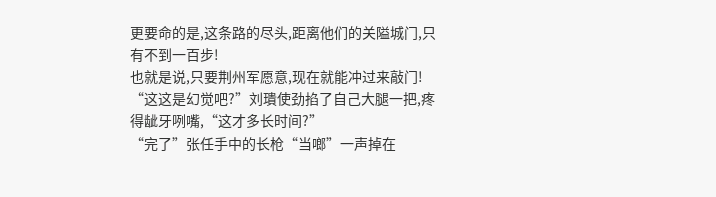更要命的是,这条路的尽头,距离他们的关隘城门,只有不到一百步!
也就是说,只要荆州军愿意,现在就能冲过来敲门!
“这这是幻觉吧?”刘璝使劲掐了自己大腿一把,疼得龇牙咧嘴,“这才多长时间?”
“完了”张任手中的长枪“当啷”一声掉在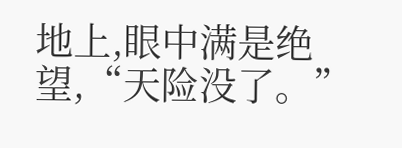地上,眼中满是绝望,“天险没了。”